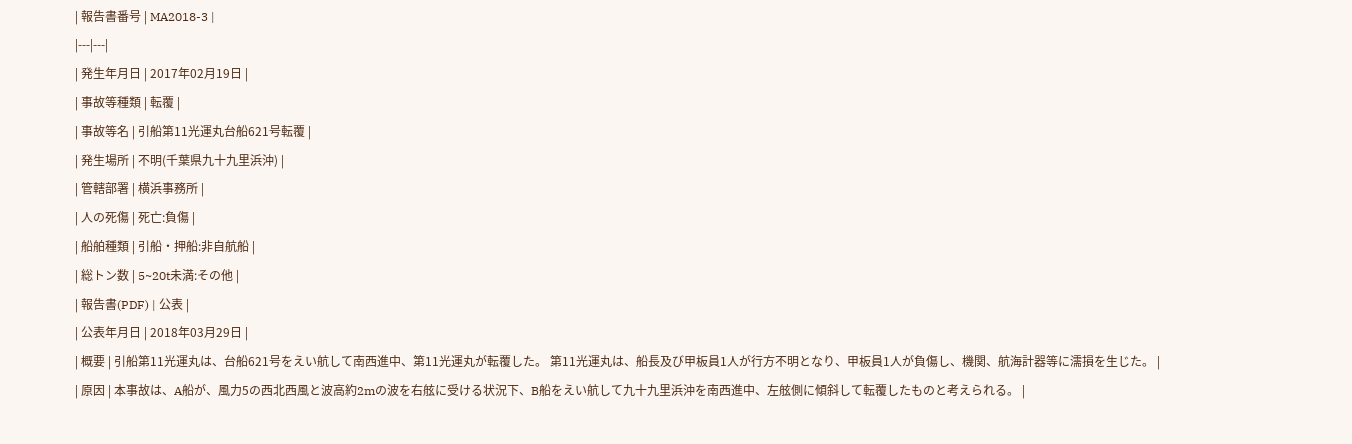| 報告書番号 | MA2018-3 |
|---|---|
| 発生年月日 | 2017年02月19日 |
| 事故等種類 | 転覆 |
| 事故等名 | 引船第11光運丸台船621号転覆 |
| 発生場所 | 不明(千葉県九十九里浜沖) |
| 管轄部署 | 横浜事務所 |
| 人の死傷 | 死亡:負傷 |
| 船舶種類 | 引船・押船:非自航船 |
| 総トン数 | 5~20t未満:その他 |
| 報告書(PDF) | 公表 |
| 公表年月日 | 2018年03月29日 |
| 概要 | 引船第11光運丸は、台船621号をえい航して南西進中、第11光運丸が転覆した。 第11光運丸は、船長及び甲板員1人が行方不明となり、甲板員1人が負傷し、機関、航海計器等に濡損を生じた。 |
| 原因 | 本事故は、A船が、風力5の西北西風と波高約2mの波を右舷に受ける状況下、B船をえい航して九十九里浜沖を南西進中、左舷側に傾斜して転覆したものと考えられる。 |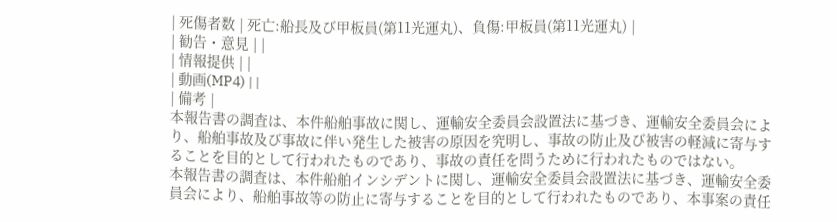| 死傷者数 | 死亡:船長及び甲板員(第11光運丸)、負傷:甲板員(第11光運丸) |
| 勧告・意見 | |
| 情報提供 | |
| 動画(MP4) | |
| 備考 |
本報告書の調査は、本件船舶事故に関し、運輸安全委員会設置法に基づき、運輸安全委員会により、船舶事故及び事故に伴い発生した被害の原因を究明し、事故の防止及び被害の軽減に寄与することを目的として行われたものであり、事故の責任を問うために行われたものではない。
本報告書の調査は、本件船舶インシデントに関し、運輸安全委員会設置法に基づき、運輸安全委員会により、船舶事故等の防止に寄与することを目的として行われたものであり、本事案の責任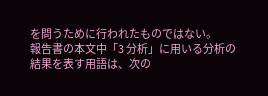を問うために行われたものではない。
報告書の本文中「3 分析」に用いる分析の結果を表す用語は、次の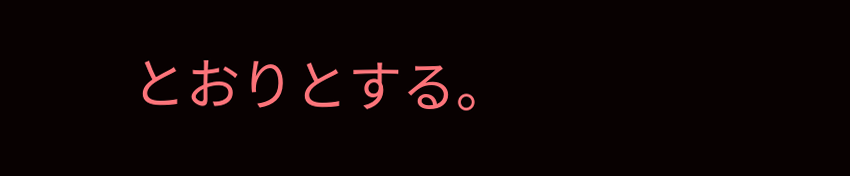とおりとする。